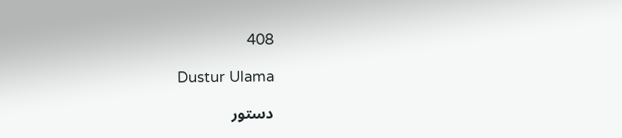408

Dustur Ulama

دستور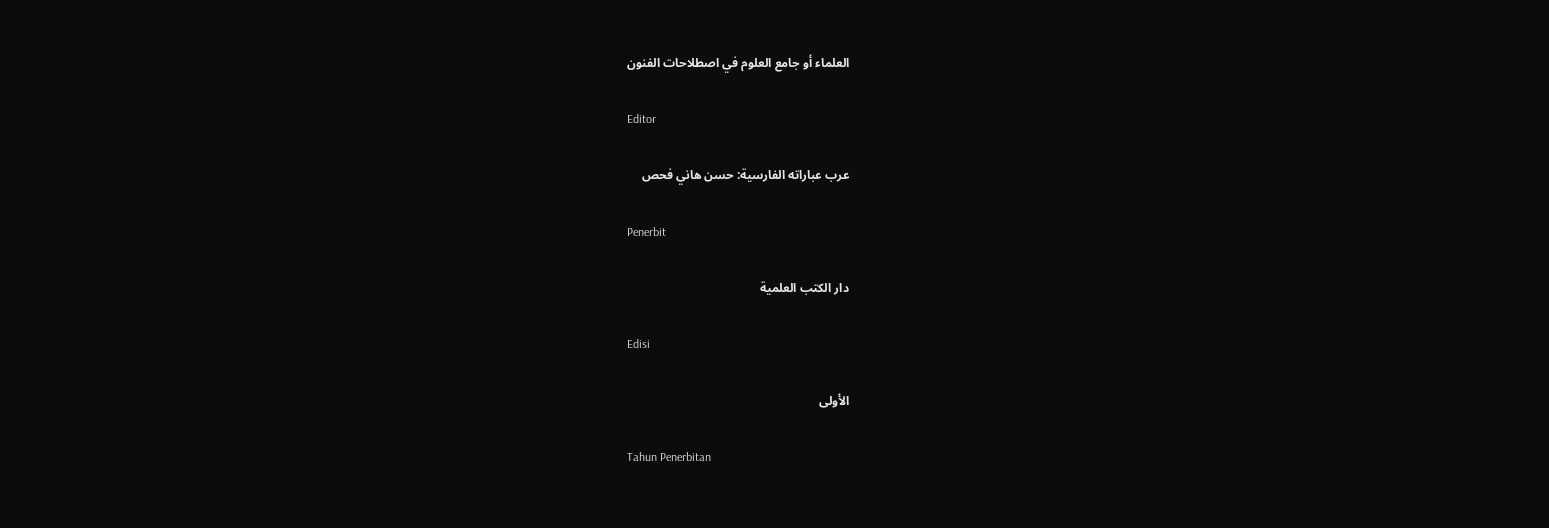العلماء أو جامع العلوم في اصطلاحات الفنون

Editor

عرب عباراته الفارسية: حسن هاني فحص

Penerbit

دار الكتب العلمية

Edisi

الأولى

Tahun Penerbitan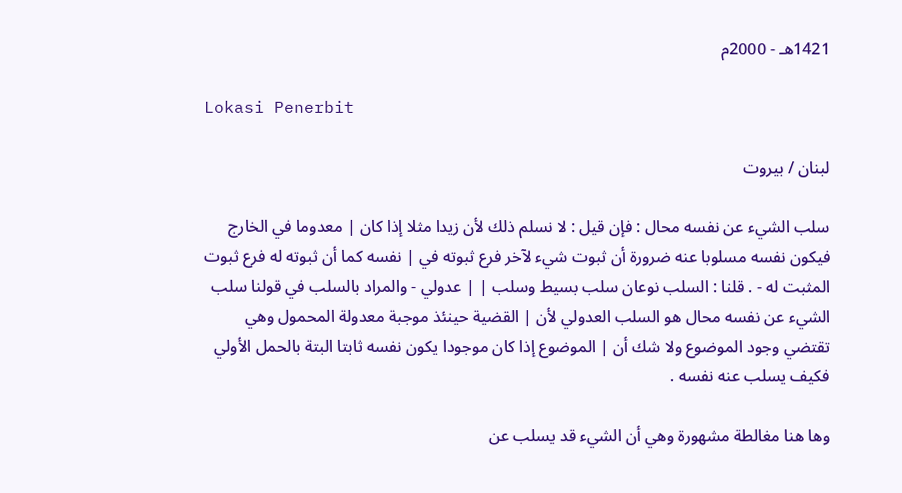1421هـ - 2000م

Lokasi Penerbit

لبنان / بيروت

سلب الشيء عن نفسه محال : فإن قيل : لا نسلم ذلك لأن زيدا مثلا إذا كان | معدوما في الخارج فيكون نفسه مسلوبا عنه ضرورة أن ثبوت شيء لآخر فرع ثبوته في | نفسه كما أن ثبوته له فرع ثبوت المثبت له - . قلنا : السلب نوعان سلب بسيط وسلب | | عدولي - والمراد بالسلب في قولنا سلب الشيء عن نفسه محال هو السلب العدولي لأن | القضية حينئذ موجبة معدولة المحمول وهي تقتضي وجود الموضوع ولا شك أن | الموضوع إذا كان موجودا يكون نفسه ثابتا البتة بالحمل الأولي فكيف يسلب عنه نفسه .

وها هنا مغالطة مشهورة وهي أن الشيء قد يسلب عن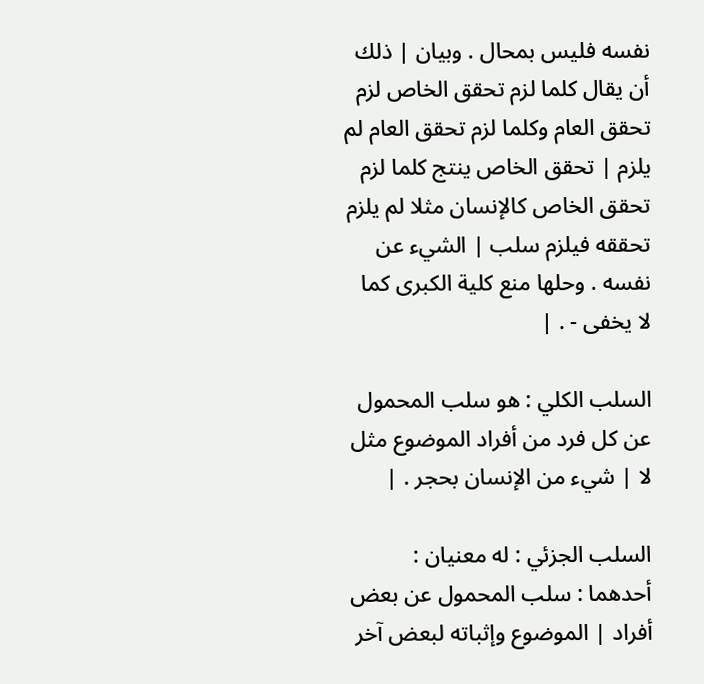نفسه فليس بمحال . وبيان | ذلك أن يقال كلما لزم تحقق الخاص لزم تحقق العام وكلما لزم تحقق العام لم يلزم | تحقق الخاص ينتج كلما لزم تحقق الخاص كالإنسان مثلا لم يلزم تحققه فيلزم سلب | الشيء عن نفسه . وحلها منع كلية الكبرى كما لا يخفى - . |

السلب الكلي : هو سلب المحمول عن كل فرد من أفراد الموضوع مثل لا | شيء من الإنسان بحجر . |

السلب الجزئي : له معنيان : أحدهما : سلب المحمول عن بعض أفراد | الموضوع وإثباته لبعض آخر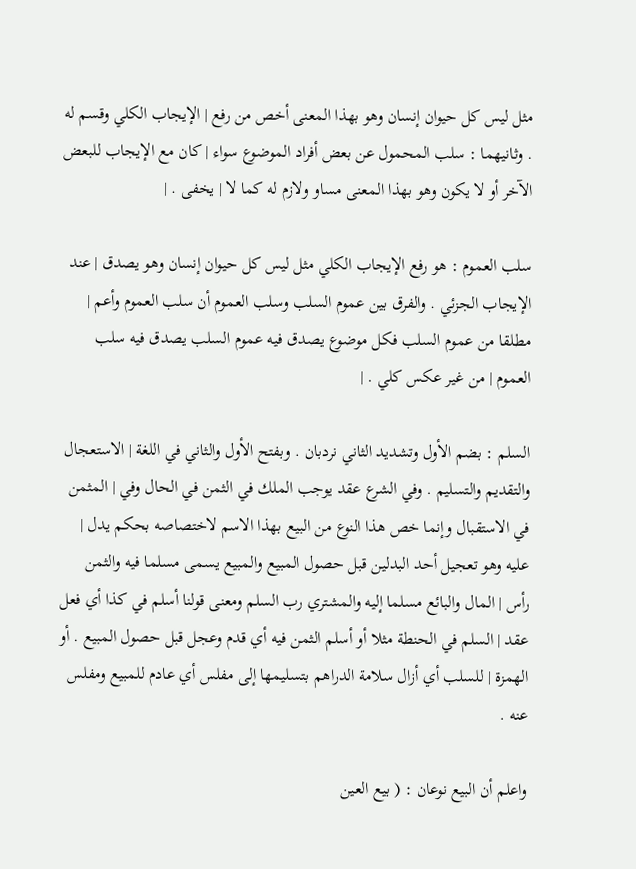مثل ليس كل حيوان إنسان وهو بهذا المعنى أخص من رفع | الإيجاب الكلي وقسم له . وثانيهما : سلب المحمول عن بعض أفراد الموضوع سواء | كان مع الإيجاب للبعض الآخر أو لا يكون وهو بهذا المعنى مساو ولازم له كما لا | يخفى . |

سلب العموم : هو رفع الإيجاب الكلي مثل ليس كل حيوان إنسان وهو يصدق | عند الإيجاب الجزئي . والفرق بين عموم السلب وسلب العموم أن سلب العموم وأعم | مطلقا من عموم السلب فكل موضوع يصدق فيه عموم السلب يصدق فيه سلب العموم | من غير عكس كلي . |

السلم : بضم الأول وتشديد الثاني نردبان . وبفتح الأول والثاني في اللغة | الاستعجال والتقديم والتسليم . وفي الشرع عقد يوجب الملك في الثمن في الحال وفي | المثمن في الاستقبال وإنما خص هذا النوع من البيع بهذا الاسم لاختصاصه بحكم يدل | عليه وهو تعجيل أحد البدلين قبل حصول المبيع والمبيع يسمى مسلما فيه والثمن رأس | المال والبائع مسلما إليه والمشتري رب السلم ومعنى قولنا أسلم في كذا أي فعل عقد | السلم في الحنطة مثلا أو أسلم الثمن فيه أي قدم وعجل قبل حصول المبيع . أو الهمزة | للسلب أي أزال سلامة الدراهم بتسليمها إلى مفلس أي عادم للمبيع ومفلس عنه .

واعلم أن البيع نوعان : ( بيع العين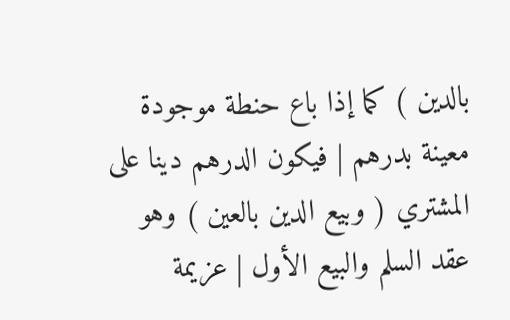بالدين ) كما إذا باع حنطة موجودة معينة بدرهم | فيكون الدرهم دينا على المشتري ( وبيع الدين بالعين ) وهو عقد السلم والبيع الأول | عزيمة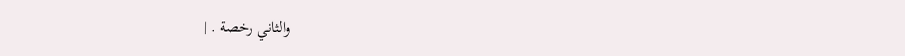والثاني رخصة . |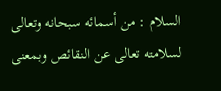السلام : من أسمائه سبحانه وتعالى لسلامته تعالى عن النقائص وبمعنى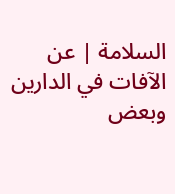السلامة | عن الآفات في الدارين وبعض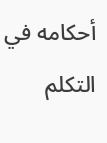أحكامه في التكلم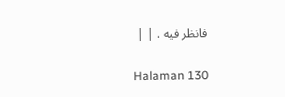فانظر فيه . | |

Halaman 130